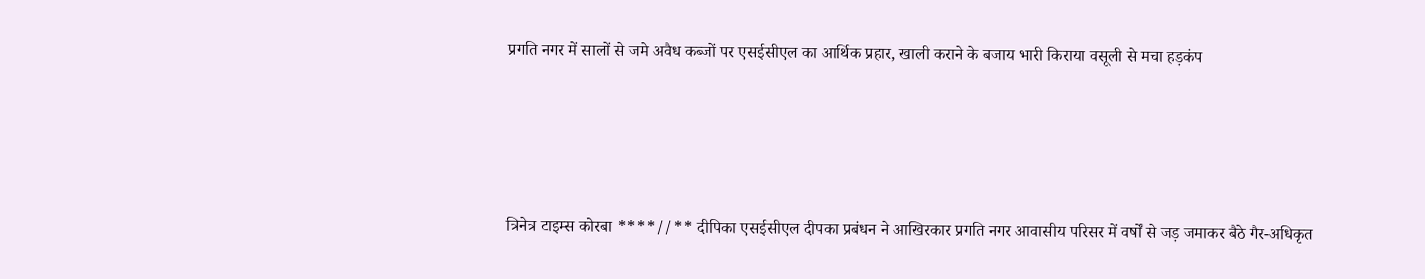प्रगति नगर में सालों से जमे अवैध कब्जों पर एसईसीएल का आर्थिक प्रहार, खाली कराने के बजाय भारी किराया वसूली से मचा हड़कंप






त्रिनेत्र टाइम्स कोरबा ****//** दीपिका एसईसीएल दीपका प्रबंधन ने आखिरकार प्रगति नगर आवासीय परिसर में वर्षों से जड़ जमाकर बैठे गैर-अधिकृत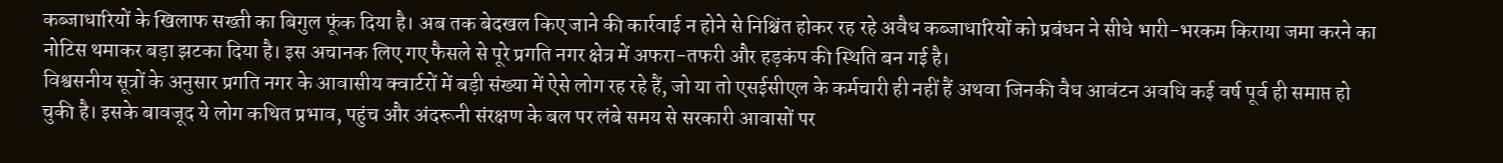कब्जाधारियों के खिलाफ सख्ती का बिगुल फूंक दिया है। अब तक बेदखल किए जाने की कार्रवाई न होने से निश्चिंत होकर रह रहे अवैध कब्जाधारियों को प्रबंधन ने सीधे भारी-भरकम किराया जमा करने का नोटिस थमाकर बड़ा झटका दिया है। इस अचानक लिए गए फैसले से पूरे प्रगति नगर क्षेत्र में अफरा-तफरी और हड़कंप की स्थिति बन गई है।
विश्वसनीय सूत्रों के अनुसार प्रगति नगर के आवासीय क्वार्टरों में बड़ी संख्या में ऐसे लोग रह रहे हैं, जो या तो एसईसीएल के कर्मचारी ही नहीं हैं अथवा जिनकी वैध आवंटन अवधि कई वर्ष पूर्व ही समाप्त हो चुकी है। इसके बावजूद ये लोग कथित प्रभाव, पहुंच और अंदरूनी संरक्षण के बल पर लंबे समय से सरकारी आवासों पर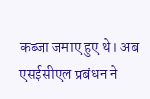कब्जा जमाए हुए थे। अब एसईसीएल प्रबंधन ने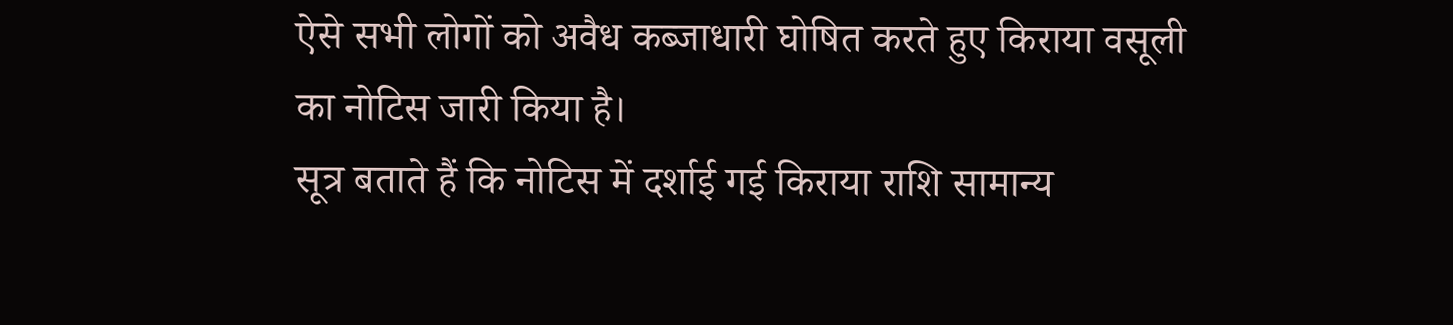ऐसे सभी लोगों को अवैध कब्जाधारी घोषित करते हुए किराया वसूली का नोटिस जारी किया है।
सूत्र बताते हैं कि नोटिस में दर्शाई गई किराया राशि सामान्य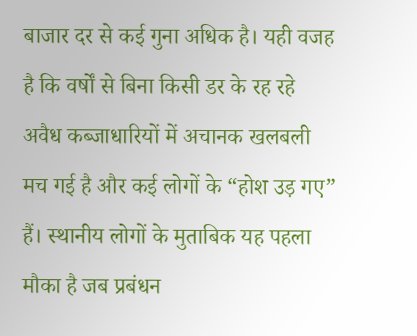बाजार दर से कई गुना अधिक है। यही वजह है कि वर्षों से बिना किसी डर के रह रहे अवैध कब्जाधारियों में अचानक खलबली मच गई है और कई लोगों के “होश उड़ गए” हैं। स्थानीय लोगों के मुताबिक यह पहला मौका है जब प्रबंधन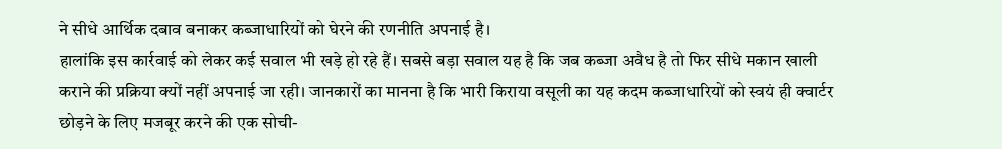ने सीधे आर्थिक दबाव बनाकर कब्जाधारियों को घेरने की रणनीति अपनाई है।
हालांकि इस कार्रवाई को लेकर कई सवाल भी खड़े हो रहे हैं। सबसे बड़ा सवाल यह है कि जब कब्जा अवैध है तो फिर सीधे मकान खाली कराने की प्रक्रिया क्यों नहीं अपनाई जा रही। जानकारों का मानना है कि भारी किराया वसूली का यह कदम कब्जाधारियों को स्वयं ही क्वार्टर छोड़ने के लिए मजबूर करने की एक सोची-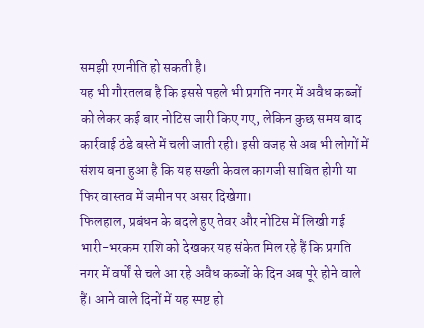समझी रणनीति हो सकती है।
यह भी गौरतलब है कि इससे पहले भी प्रगति नगर में अवैध कब्जों को लेकर कई बार नोटिस जारी किए गए, लेकिन कुछ समय बाद कार्रवाई ठंडे बस्ते में चली जाती रही। इसी वजह से अब भी लोगों में संशय बना हुआ है कि यह सख्ती केवल कागजी साबित होगी या फिर वास्तव में जमीन पर असर दिखेगा।
फिलहाल, प्रबंधन के बदले हुए तेवर और नोटिस में लिखी गई भारी-भरकम राशि को देखकर यह संकेत मिल रहे हैं कि प्रगति नगर में वर्षों से चले आ रहे अवैध कब्जों के दिन अब पूरे होने वाले हैं। आने वाले दिनों में यह स्पष्ट हो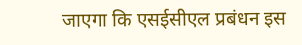जाएगा कि एसईसीएल प्रबंधन इस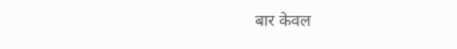बार केवल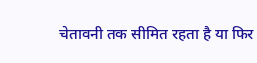चेतावनी तक सीमित रहता है या फिर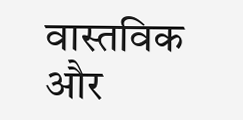वास्तविक और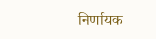निर्णायक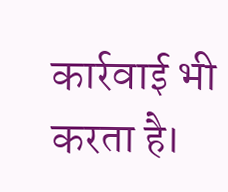कार्रवाई भी करता है।